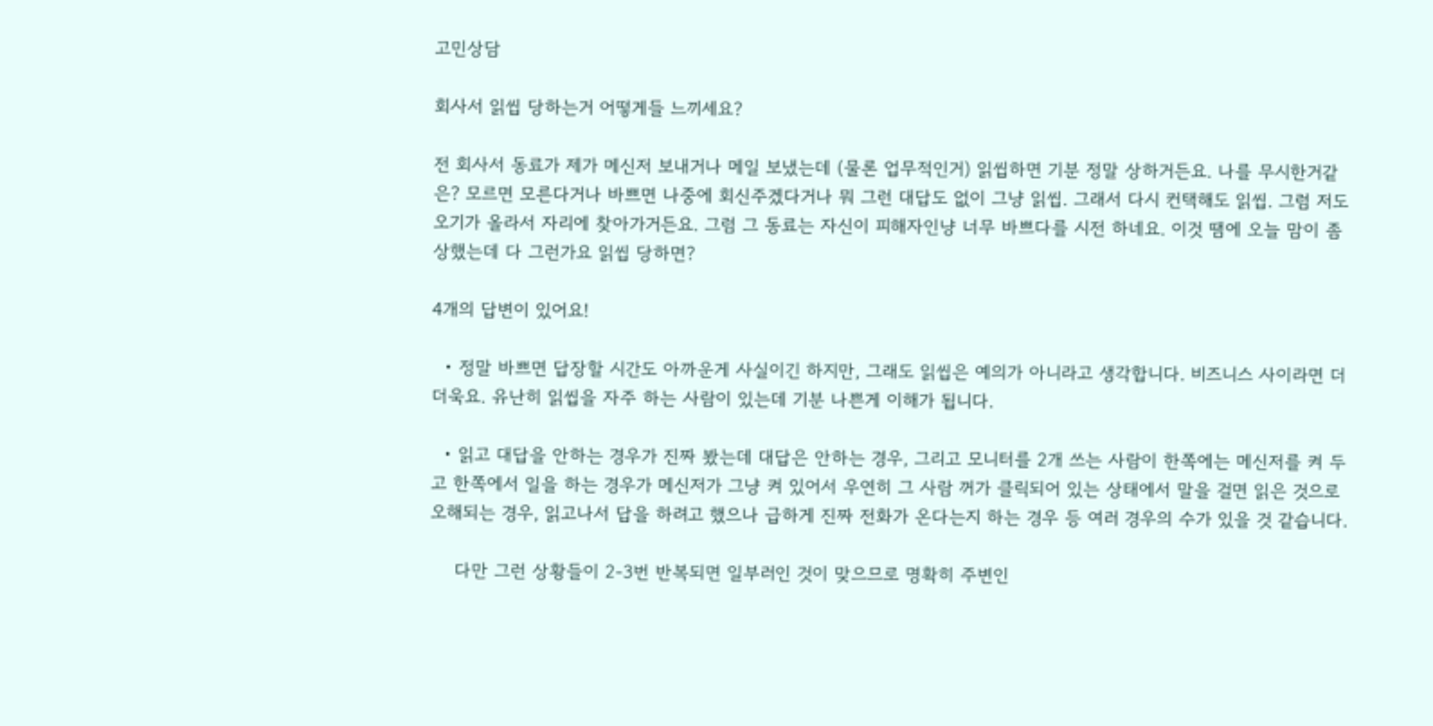고민상담

회사서 읽씹 당하는거 어떻게들 느끼세요?

전 회사서 동료가 제가 메신저 보내거나 메일 보냈는데 (물론 업무적인거) 읽씹하면 기분 정말 상하거든요. 나를 무시한거같은? 모르면 모른다거나 바쁘면 나중에 회신주겠다거나 뭐 그런 대답도 없이 그냥 읽씹. 그래서 다시 컨택해도 읽씹. 그럼 저도 오기가 올라서 자리에 찾아가거든요. 그럼 그 동료는 자신이 피해자인냥 너무 바쁘다를 시전 하네요. 이것 땜에 오늘 맘이 좀 상했는데 다 그런가요 읽씹 당하면?

4개의 답변이 있어요!

  • 정말 바쁘면 답장할 시간도 아까운게 사실이긴 하지만, 그래도 읽씹은 예의가 아니라고 생각합니다. 비즈니스 사이라면 더더욱요. 유난히 읽씹을 자주 하는 사람이 있는데 기분 나쁜게 이해가 됩니다.

  • 읽고 대답을 안하는 경우가 진짜 봤는데 대답은 안하는 경우, 그리고 모니터를 2개 쓰는 사람이 한쪽에는 메신저를 켜 두고 한쪽에서 일을 하는 경우가 메신저가 그냥 켜 있어서 우연히 그 사람 꺼가 클릭되어 있는 상태에서 말을 걸면 읽은 것으로 오해되는 경우, 읽고나서 답을 하려고 했으나 급하게 진짜 전화가 온다는지 하는 경우 등 여러 경우의 수가 있을 것 같습니다.

    다만 그런 상황들이 2-3번 반복되면 일부러인 것이 맞으므로 명확히 주변인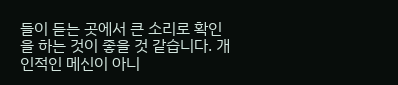들이 듣는 곳에서 큰 소리로 확인을 하는 것이 좋을 것 같습니다. 개인적인 메신이 아니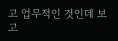고 업무적인 것인데 보고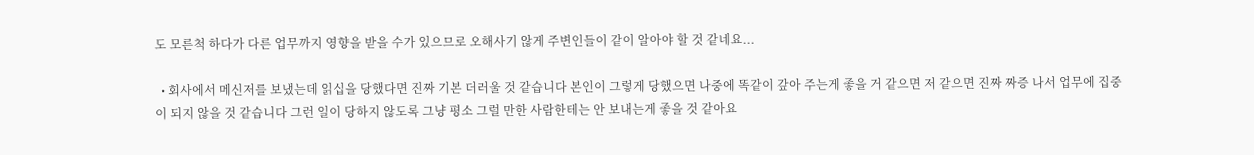도 모른척 하다가 다른 업무까지 영향을 받을 수가 있으므로 오해사기 않게 주변인들이 같이 알아야 할 것 같네요...

  • 회사에서 메신저를 보냈는데 읽십을 당했다면 진짜 기본 더러울 것 같습니다 본인이 그렇게 당했으면 나중에 똑같이 갚아 주는게 좋을 거 같으면 저 같으면 진짜 짜증 나서 업무에 집중이 되지 않을 것 같습니다 그런 일이 당하지 않도록 그냥 평소 그럴 만한 사람한테는 안 보내는게 좋을 것 같아요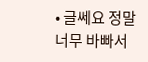• 글쎄요 정말 너무 바빠서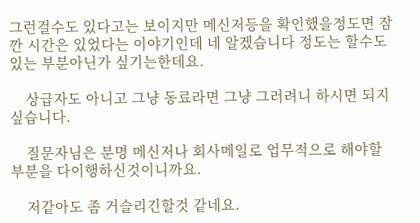그런걸수도 있다고는 보이지만 메신저등을 확인했을정도면 잠깐 시간은 있었다는 이야기인데 네 알겠습니다 정도는 할수도있는 부분아닌가 싶기는한데요.

    상급자도 아니고 그냥 동료라면 그냥 그러려니 하시면 되지 싶습니다.

    질문자님은 분명 메신저나 회사메일로 업무적으로 해야할 부분을 다이행하신것이니까요.

    저같아도 좀 거슬리긴할것 같네요.